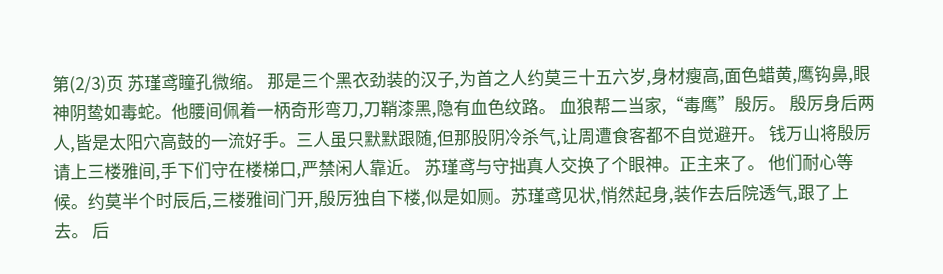第(2/3)页 苏瑾鸢瞳孔微缩。 那是三个黑衣劲装的汉子,为首之人约莫三十五六岁,身材瘦高,面色蜡黄,鹰钩鼻,眼神阴鸷如毒蛇。他腰间佩着一柄奇形弯刀,刀鞘漆黑,隐有血色纹路。 血狼帮二当家,“毒鹰”殷厉。 殷厉身后两人,皆是太阳穴高鼓的一流好手。三人虽只默默跟随,但那股阴冷杀气,让周遭食客都不自觉避开。 钱万山将殷厉请上三楼雅间,手下们守在楼梯口,严禁闲人靠近。 苏瑾鸢与守拙真人交换了个眼神。正主来了。 他们耐心等候。约莫半个时辰后,三楼雅间门开,殷厉独自下楼,似是如厕。苏瑾鸢见状,悄然起身,装作去后院透气,跟了上去。 后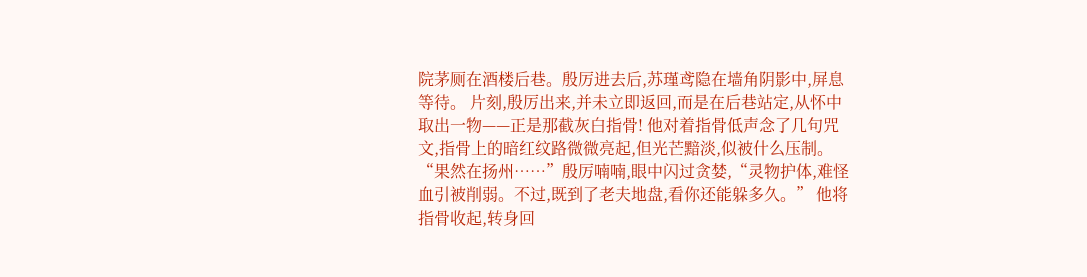院茅厕在酒楼后巷。殷厉进去后,苏瑾鸢隐在墙角阴影中,屏息等待。 片刻,殷厉出来,并未立即返回,而是在后巷站定,从怀中取出一物——正是那截灰白指骨! 他对着指骨低声念了几句咒文,指骨上的暗红纹路微微亮起,但光芒黯淡,似被什么压制。 “果然在扬州……”殷厉喃喃,眼中闪过贪婪,“灵物护体,难怪血引被削弱。不过,既到了老夫地盘,看你还能躲多久。” 他将指骨收起,转身回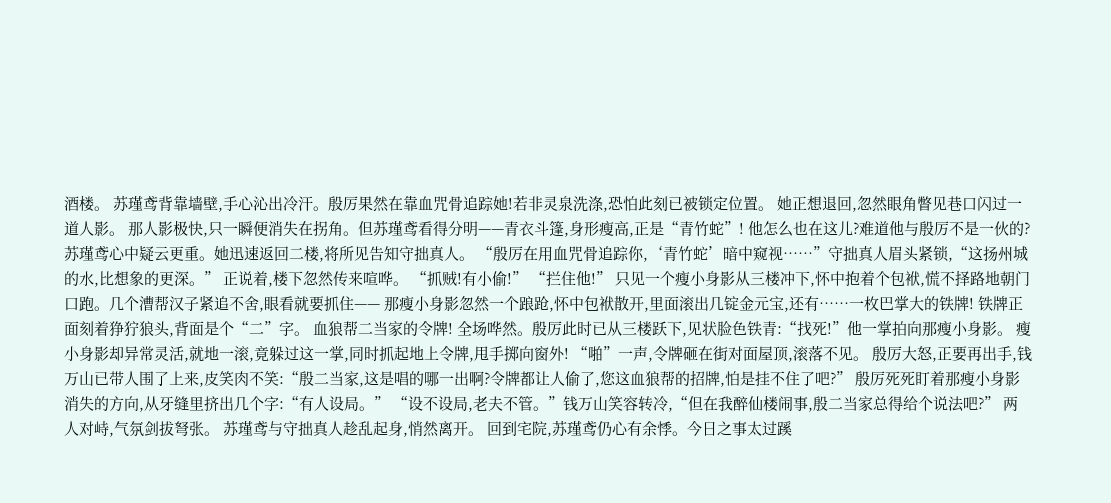酒楼。 苏瑾鸢背靠墙壁,手心沁出冷汗。殷厉果然在靠血咒骨追踪她!若非灵泉洗涤,恐怕此刻已被锁定位置。 她正想退回,忽然眼角瞥见巷口闪过一道人影。 那人影极快,只一瞬便消失在拐角。但苏瑾鸢看得分明——青衣斗篷,身形瘦高,正是“青竹蛇”! 他怎么也在这儿?难道他与殷厉不是一伙的? 苏瑾鸢心中疑云更重。她迅速返回二楼,将所见告知守拙真人。 “殷厉在用血咒骨追踪你,‘青竹蛇’暗中窥视……”守拙真人眉头紧锁,“这扬州城的水,比想象的更深。” 正说着,楼下忽然传来喧哗。 “抓贼!有小偷!” “拦住他!” 只见一个瘦小身影从三楼冲下,怀中抱着个包袱,慌不择路地朝门口跑。几个漕帮汉子紧追不舍,眼看就要抓住—— 那瘦小身影忽然一个踉跄,怀中包袱散开,里面滚出几锭金元宝,还有……一枚巴掌大的铁牌! 铁牌正面刻着狰狞狼头,背面是个“二”字。 血狼帮二当家的令牌! 全场哗然。殷厉此时已从三楼跃下,见状脸色铁青:“找死!”他一掌拍向那瘦小身影。 瘦小身影却异常灵活,就地一滚,竟躲过这一掌,同时抓起地上令牌,甩手掷向窗外! “啪”一声,令牌砸在街对面屋顶,滚落不见。 殷厉大怒,正要再出手,钱万山已带人围了上来,皮笑肉不笑:“殷二当家,这是唱的哪一出啊?令牌都让人偷了,您这血狼帮的招牌,怕是挂不住了吧?” 殷厉死死盯着那瘦小身影消失的方向,从牙缝里挤出几个字:“有人设局。” “设不设局,老夫不管。”钱万山笑容转冷,“但在我醉仙楼闹事,殷二当家总得给个说法吧?” 两人对峙,气氛剑拔弩张。 苏瑾鸢与守拙真人趁乱起身,悄然离开。 回到宅院,苏瑾鸢仍心有余悸。今日之事太过蹊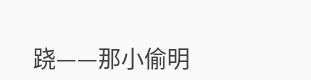跷——那小偷明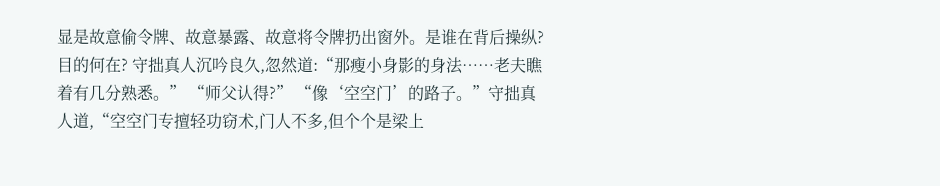显是故意偷令牌、故意暴露、故意将令牌扔出窗外。是谁在背后操纵?目的何在? 守拙真人沉吟良久,忽然道:“那瘦小身影的身法……老夫瞧着有几分熟悉。” “师父认得?” “像‘空空门’的路子。”守拙真人道,“空空门专擅轻功窃术,门人不多,但个个是梁上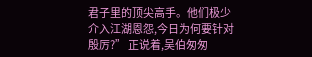君子里的顶尖高手。他们极少介入江湖恩怨,今日为何要针对殷厉?” 正说着,吴伯匆匆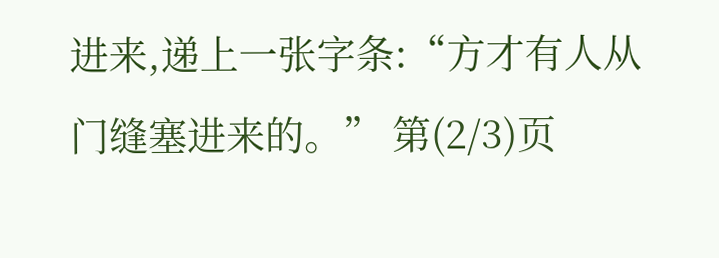进来,递上一张字条:“方才有人从门缝塞进来的。” 第(2/3)页